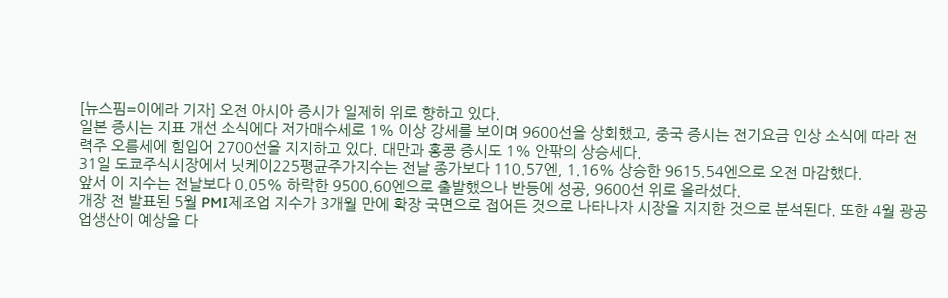[뉴스핌=이에라 기자] 오전 아시아 증시가 일제히 위로 향하고 있다.
일본 증시는 지표 개선 소식에다 저가매수세로 1% 이상 강세를 보이며 9600선을 상회했고, 중국 증시는 전기요금 인상 소식에 따라 전력주 오름세에 힘입어 2700선을 지지하고 있다. 대만과 홍콩 증시도 1% 안팎의 상승세다.
31일 도쿄주식시장에서 닛케이225평균주가지수는 전날 종가보다 110.57엔, 1.16% 상승한 9615.54엔으로 오전 마감했다.
앞서 이 지수는 전날보다 0.05% 하락한 9500.60엔으로 출발했으나 반등에 성공, 9600선 위로 올라섰다.
개장 전 발표된 5월 PMI제조업 지수가 3개월 만에 확장 국면으로 접어든 것으로 나타나자 시장을 지지한 것으로 분석된다. 또한 4월 광공업생산이 예상을 다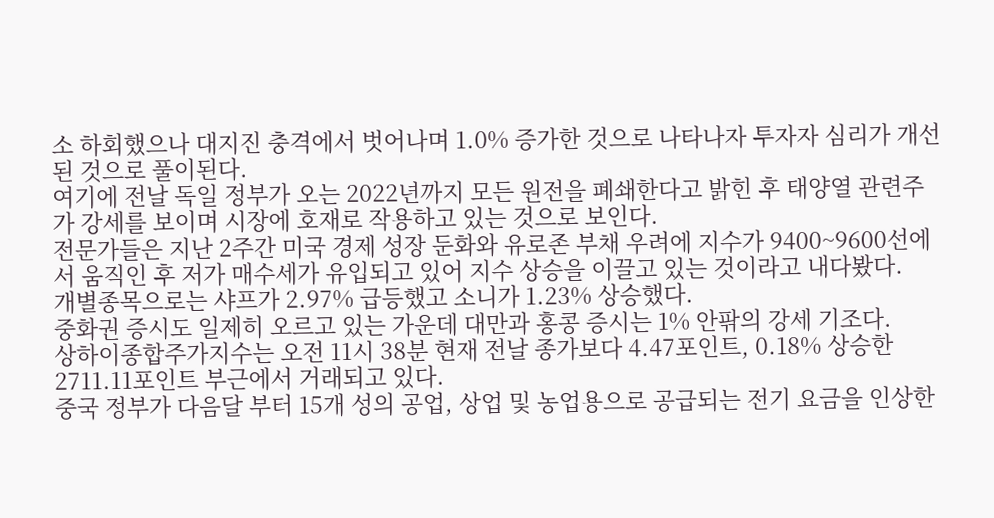소 하회했으나 대지진 충격에서 벗어나며 1.0% 증가한 것으로 나타나자 투자자 심리가 개선된 것으로 풀이된다.
여기에 전날 독일 정부가 오는 2022년까지 모든 원전을 폐쇄한다고 밝힌 후 태양열 관련주가 강세를 보이며 시장에 호재로 작용하고 있는 것으로 보인다.
전문가들은 지난 2주간 미국 경제 성장 둔화와 유로존 부채 우려에 지수가 9400~9600선에서 움직인 후 저가 매수세가 유입되고 있어 지수 상승을 이끌고 있는 것이라고 내다봤다.
개별종목으로는 샤프가 2.97% 급등했고 소니가 1.23% 상승했다.
중화권 증시도 일제히 오르고 있는 가운데 대만과 홍콩 증시는 1% 안팎의 강세 기조다.
상하이종합주가지수는 오전 11시 38분 현재 전날 종가보다 4.47포인트, 0.18% 상승한 2711.11포인트 부근에서 거래되고 있다.
중국 정부가 다음달 부터 15개 성의 공업, 상업 및 농업용으로 공급되는 전기 요금을 인상한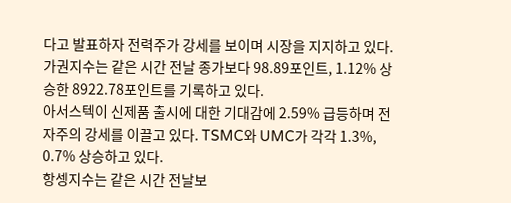다고 발표하자 전력주가 강세를 보이며 시장을 지지하고 있다.
가권지수는 같은 시간 전날 종가보다 98.89포인트, 1.12% 상승한 8922.78포인트를 기록하고 있다.
아서스텍이 신제품 출시에 대한 기대감에 2.59% 급등하며 전자주의 강세를 이끌고 있다. TSMC와 UMC가 각각 1.3%, 0.7% 상승하고 있다.
항셍지수는 같은 시간 전날보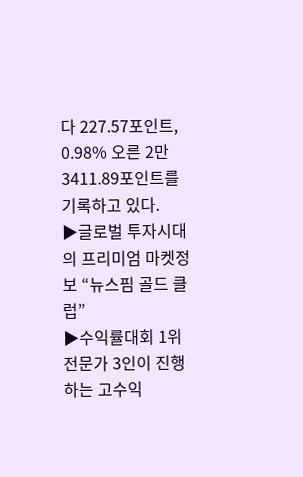다 227.57포인트, 0.98% 오른 2만3411.89포인트를 기록하고 있다.
▶글로벌 투자시대의 프리미엄 마켓정보 “뉴스핌 골드 클럽”
▶수익률대회 1위 전문가 3인이 진행하는 고수익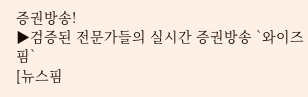증권방송!
▶검증된 전문가들의 실시간 증권방송 `와이즈핌`
[뉴스핌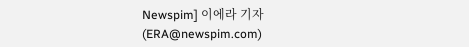Newspim] 이에라 기자 (ERA@newspim.com)